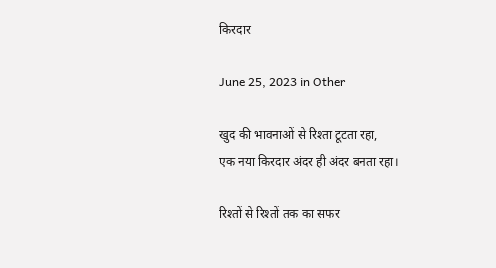किरदार

June 25, 2023 in Other

खुद की भावनाओं से रिश्ता टूटता रहा,
एक नया किरदार अंदर ही अंदर बनता रहा।

रिश्तों से रिश्तों तक का सफर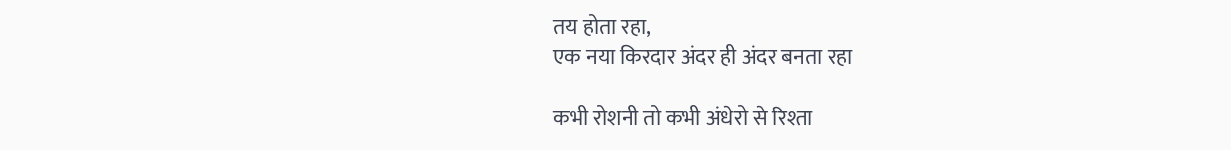तय होता रहा,
एक नया किरदार अंदर ही अंदर बनता रहा

कभी रोशनी तो कभी अंधेरो से रिश्ता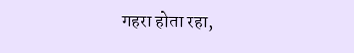गहरा होता रहा,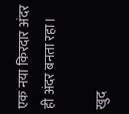एक नया किरदार अंदर ही अंदर बनता रहा।

खुद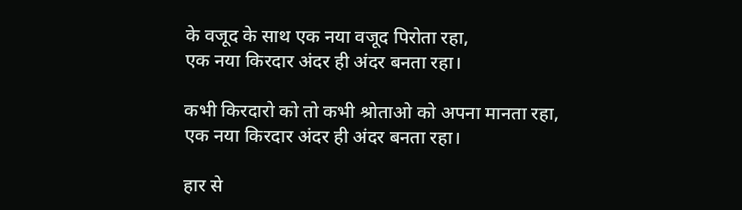के वजूद के साथ एक नया वजूद पिरोता रहा,
एक नया किरदार अंदर ही अंदर बनता रहा।

कभी किरदारो को तो कभी श्रोताओ को अपना मानता रहा,
एक नया किरदार अंदर ही अंदर बनता रहा।

हार से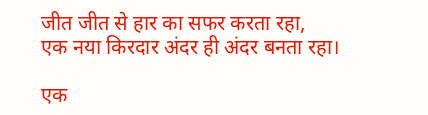जीत जीत से हार का सफर करता रहा,
एक नया किरदार अंदर ही अंदर बनता रहा।

एक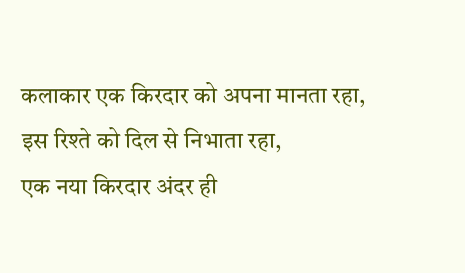कलाकार एक किरदार को अपना मानता रहा,
इस रिश्ते को दिल से निभाता रहा,
एक नया किरदार अंदर ही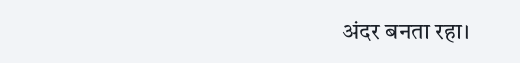अंदर बनता रहा।